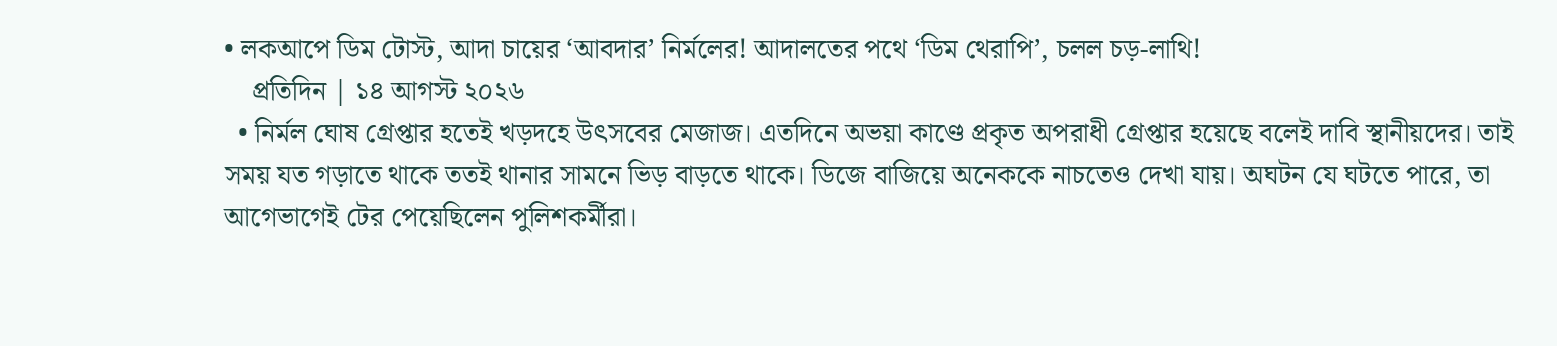• লকআপে ডিম টোস্ট, আদা চায়ের ‘আবদার’ নির্মলের! আদালতের পথে ‘ডিম থেরাপি’, চলল চড়-লাথি!
    প্রতিদিন | ১৪ আগস্ট ২০২৬
  • নির্মল ঘোষ গ্রেপ্তার হতেই খড়দহে উৎসবের মেজাজ। এতদিনে অভয়া কাণ্ডে প্রকৃত অপরাধী গ্রেপ্তার হয়েছে বলেই দাবি স্থানীয়দের। তাই সময় যত গড়াতে থাকে ততই থানার সামনে ভিড় বাড়তে থাকে। ডিজে বাজিয়ে অনেককে নাচতেও দেখা যায়। অঘটন যে ঘটতে পারে, তা আগেভাগেই টের পেয়েছিলেন পুলিশকর্মীরা।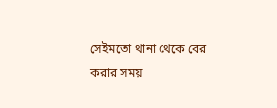সেইমতো থানা থেকে বের করার সময়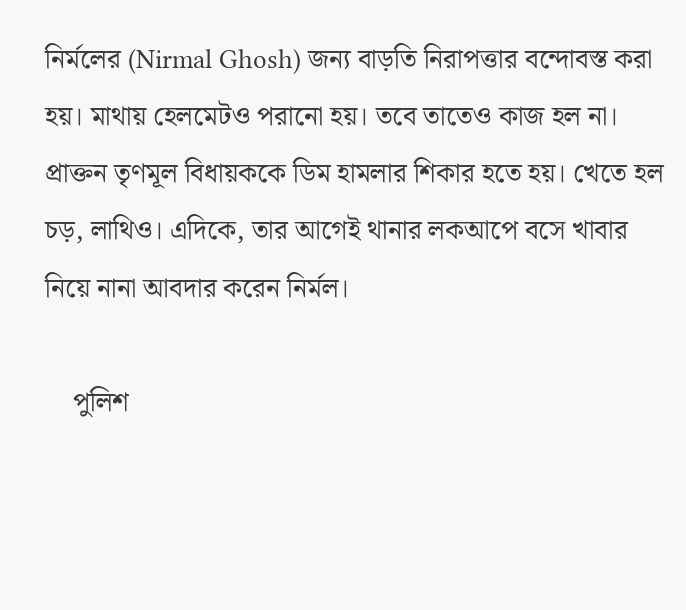নির্মলের (Nirmal Ghosh) জন্য বাড়তি নিরাপত্তার বন্দোবস্ত করা হয়। মাথায় হেলমেটও পরানো হয়। তবে তাতেও কাজ হল না। প্রাক্তন তৃণমূল বিধায়ককে ডিম হামলার শিকার হতে হয়। খেতে হল চড়, লাথিও। এদিকে, তার আগেই থানার লকআপে বসে খাবার নিয়ে নানা আবদার করেন নির্মল।

    পুলিশ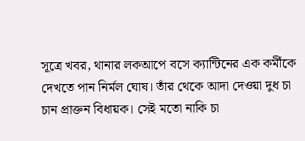সূত্রে খবর, থানার লকআপে বসে ক্যান্টিনের এক কর্মীকে দেখতে পান নির্মল ঘোষ। তাঁর থেকে আদা দেওয়া দুধ চা চান প্রাক্তন বিধায়ক। সেই মতো নাকি চা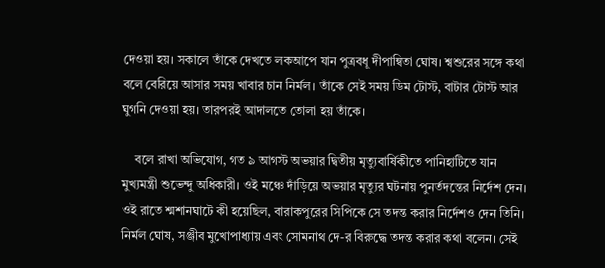দেওয়া হয়। সকালে তাঁকে দেখতে লকআপে যান পুত্রবধূ দীপান্বিতা ঘোষ। শ্বশুরের সঙ্গে কথা বলে বেরিয়ে আসার সময় খাবার চান নির্মল। তাঁকে সেই সময় ডিম টোস্ট, বাটার টোস্ট আর ঘুগনি দেওয়া হয়। তারপরই আদালতে তোলা হয় তাঁকে।

    বলে রাখা অভিযোগ, গত ৯ আগস্ট অভয়ার দ্বিতীয় মৃত্যুবার্ষিকীতে পানিহাটিতে যান মুখ্যমন্ত্রী শুভেন্দু অধিকারী। ওই মঞ্চে দাঁড়িয়ে অভয়ার মৃত্যুর ঘটনায় পুনর্তদন্তের নির্দেশ দেন। ওই রাতে শ্মশানঘাটে কী হয়েছিল, বারাকপুরের সিপিকে সে তদন্ত করার নির্দেশও দেন তিনি। নির্মল ঘোষ, সঞ্জীব মুখোপাধ্যায় এবং সোমনাথ দে-র বিরুদ্ধে তদন্ত করার কথা বলেন। সেই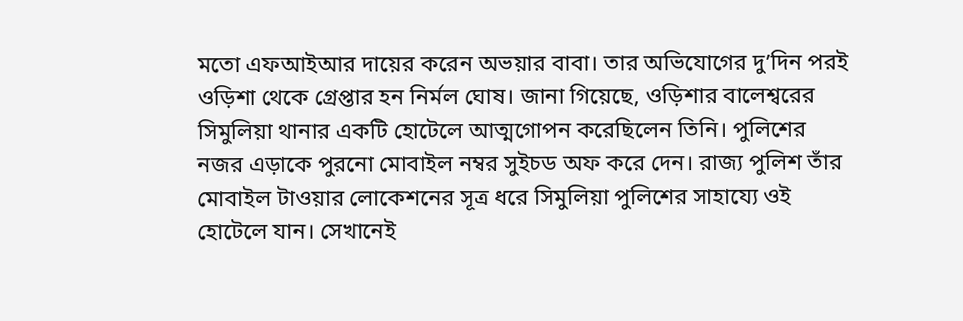মতো এফআইআর দায়ের করেন অভয়ার বাবা। তার অভিযোগের দু’দিন পরই ওড়িশা থেকে গ্রেপ্তার হন নির্মল ঘোষ। জানা গিয়েছে, ওড়িশার বালেশ্বরের সিমুলিয়া থানার একটি হোটেলে আত্মগোপন করেছিলেন তিনি। পুলিশের নজর এড়াকে পুরনো মোবাইল নম্বর সুইচড অফ করে দেন। রাজ্য পুলিশ তাঁর মোবাইল টাওয়ার লোকেশনের সূত্র ধরে সিমুলিয়া পুলিশের সাহায্যে ওই হোটেলে যান। সেখানেই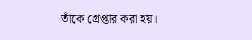তাঁকে গ্রেপ্তার করা হয়।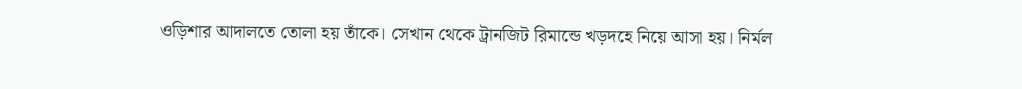ওড়িশার আদালতে তোলা হয় তাঁকে। সেখান থেকে ট্রানজিট রিমান্ডে খড়দহে নিয়ে আসা হয়। নির্মল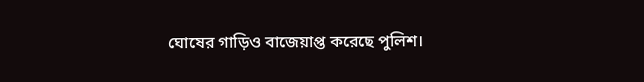ঘোষের গাড়িও বাজেয়াপ্ত করেছে পুলিশ।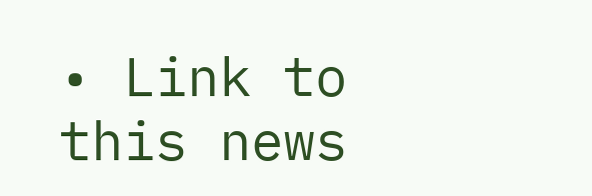• Link to this news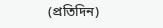(প্রতিদিন)